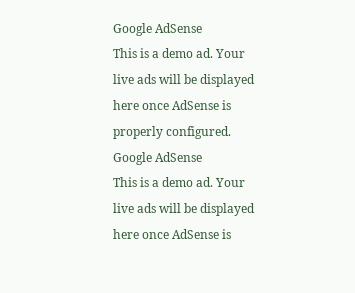Google AdSense
This is a demo ad. Your live ads will be displayed here once AdSense is properly configured.
Google AdSense
This is a demo ad. Your live ads will be displayed here once AdSense is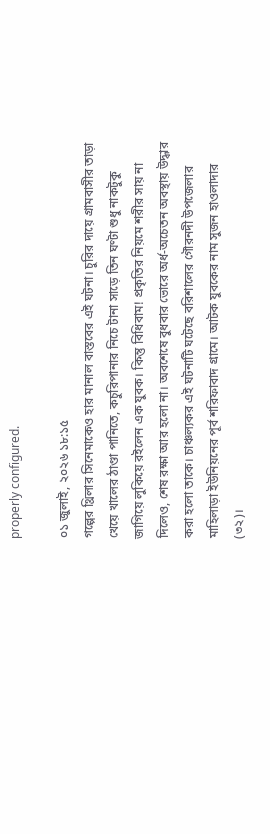properly configured.

০১ জুলাই, ২০২৬ ১৮:১৫
গল্পের থ্রিলার সিনেমাকেও হার মানাল বাস্তবের এই ঘটনা। চুরির দায়ে গ্রামবাসীর তাড়া খেয়ে খালের ঠাণ্ডা পানিতে, কচুরিপানার নিচে টানা সাড়ে তিন ঘণ্টা শুধু নাকটুকু জাগিয়ে লুকিয়ে রইলেন এক যুবক। কিন্তু বিধিবাম! প্রকৃতির নিয়মে শরীর সায় না দিলেও, শেষ রক্ষা আর হলো না। অবশেষে বুধবার ভোরে অর্ধ-অচেতন অবস্থায় উদ্ধার করা হলো তাকে। চাঞ্চল্যকর এই ঘটনাটি ঘটেছে বরিশালের গৌরনদী উপজেলার মাহিলাড়া ইউনিয়নের পূর্ব শরিফাবাদ গ্রামে। আটক যুবকের নাম সুজন হাওলাদার (৩২)।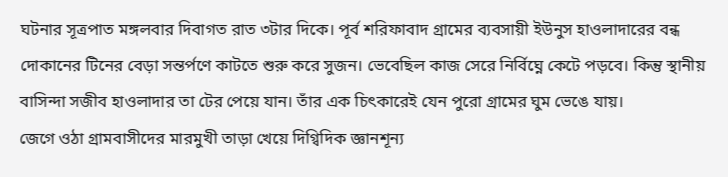ঘটনার সূত্রপাত মঙ্গলবার দিবাগত রাত ৩টার দিকে। পূর্ব শরিফাবাদ গ্রামের ব্যবসায়ী ইউনুস হাওলাদারের বন্ধ দোকানের টিনের বেড়া সন্তর্পণে কাটতে শুরু করে সুজন। ভেবেছিল কাজ সেরে নির্বিঘ্নে কেটে পড়বে। কিন্তু স্থানীয় বাসিন্দা সজীব হাওলাদার তা টের পেয়ে যান। তাঁর এক চিৎকারেই যেন পুরো গ্রামের ঘুম ভেঙে যায়।
জেগে ওঠা গ্রামবাসীদের মারমুখী তাড়া খেয়ে দিগ্বিদিক জ্ঞানশূন্য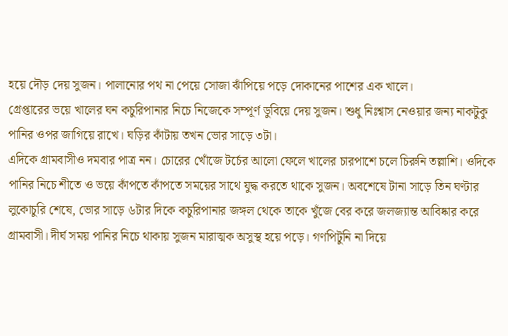হয়ে দৌড় দেয় সুজন। পালানোর পথ না পেয়ে সোজা ঝাঁপিয়ে পড়ে দোকানের পাশের এক খালে।
গ্রেপ্তারের ভয়ে খালের ঘন কচুরিপানার নিচে নিজেকে সম্পূর্ণ ডুবিয়ে দেয় সুজন। শুধু নিঃশ্বাস নেওয়ার জন্য নাকটুকু পানির ওপর জাগিয়ে রাখে। ঘড়ির কাঁটায় তখন ভোর সাড়ে ৩টা।
এদিকে গ্রামবাসীও দমবার পাত্র নন। চোরের খোঁজে টর্চের আলো ফেলে খালের চারপাশে চলে চিরুনি তল্লাশি। ওদিকে পানির নিচে শীতে ও ভয়ে কাঁপতে কাঁপতে সময়ের সাথে যুদ্ধ করতে থাকে সুজন। অবশেষে টানা সাড়ে তিন ঘণ্টার লুকোচুরি শেষে, ভোর সাড়ে ৬টার দিকে কচুরিপানার জঙ্গল থেকে তাকে খুঁজে বের করে জলজ্যান্ত আবিষ্কার করে গ্রামবাসী। দীর্ঘ সময় পানির নিচে থাকায় সুজন মারাত্মক অসুস্থ হয়ে পড়ে। গণপিটুনি না দিয়ে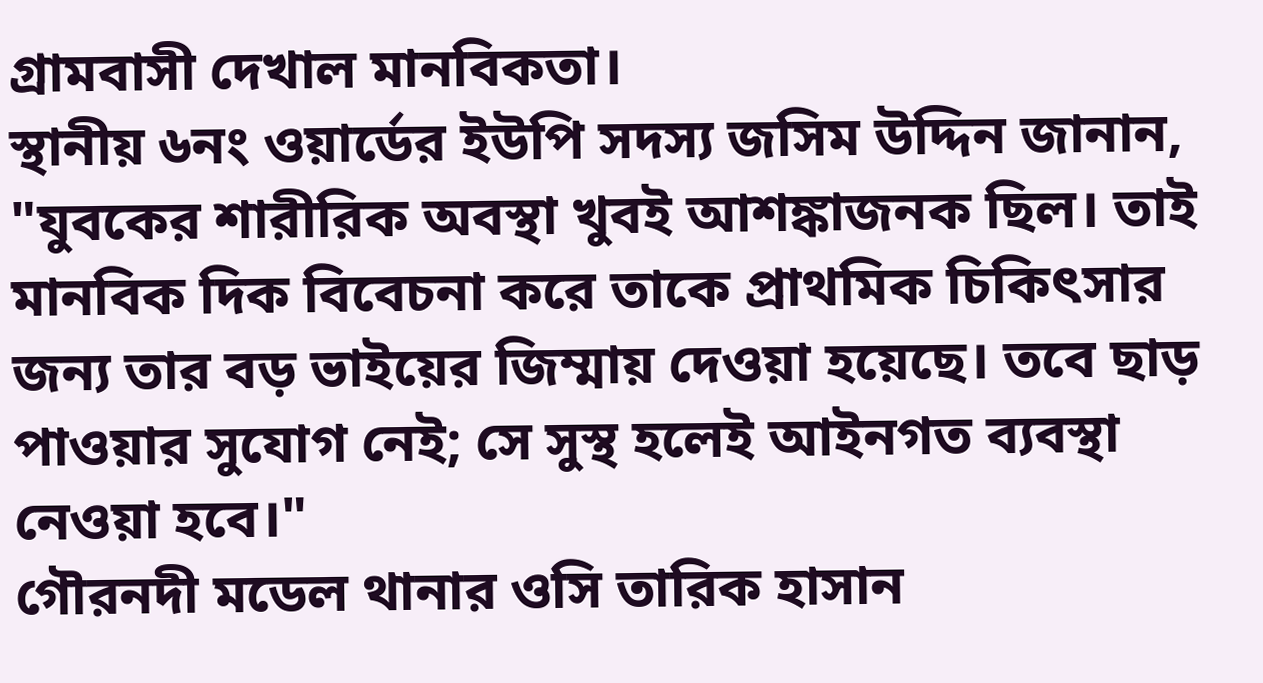গ্রামবাসী দেখাল মানবিকতা।
স্থানীয় ৬নং ওয়ার্ডের ইউপি সদস্য জসিম উদ্দিন জানান, "যুবকের শারীরিক অবস্থা খুবই আশঙ্কাজনক ছিল। তাই মানবিক দিক বিবেচনা করে তাকে প্রাথমিক চিকিৎসার জন্য তার বড় ভাইয়ের জিম্মায় দেওয়া হয়েছে। তবে ছাড় পাওয়ার সুযোগ নেই; সে সুস্থ হলেই আইনগত ব্যবস্থা নেওয়া হবে।"
গৌরনদী মডেল থানার ওসি তারিক হাসান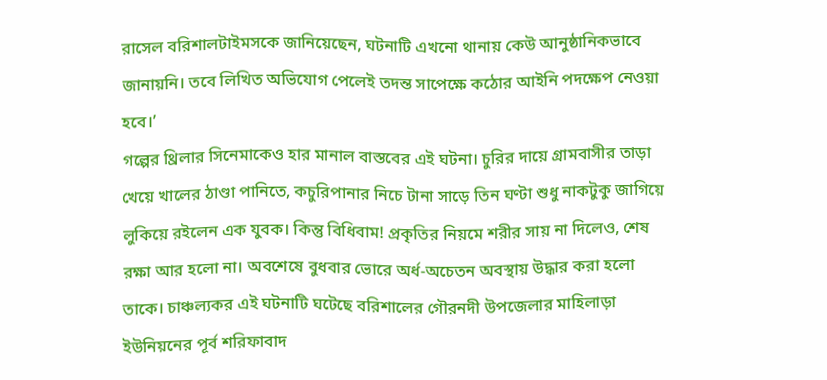রাসেল বরিশালটাইমসকে জানিয়েছেন, ঘটনাটি এখনো থানায় কেউ আনুষ্ঠানিকভাবে জানায়নি। তবে লিখিত অভিযোগ পেলেই তদন্ত সাপেক্ষে কঠোর আইনি পদক্ষেপ নেওয়া হবে।’
গল্পের থ্রিলার সিনেমাকেও হার মানাল বাস্তবের এই ঘটনা। চুরির দায়ে গ্রামবাসীর তাড়া খেয়ে খালের ঠাণ্ডা পানিতে, কচুরিপানার নিচে টানা সাড়ে তিন ঘণ্টা শুধু নাকটুকু জাগিয়ে লুকিয়ে রইলেন এক যুবক। কিন্তু বিধিবাম! প্রকৃতির নিয়মে শরীর সায় না দিলেও, শেষ রক্ষা আর হলো না। অবশেষে বুধবার ভোরে অর্ধ-অচেতন অবস্থায় উদ্ধার করা হলো তাকে। চাঞ্চল্যকর এই ঘটনাটি ঘটেছে বরিশালের গৌরনদী উপজেলার মাহিলাড়া ইউনিয়নের পূর্ব শরিফাবাদ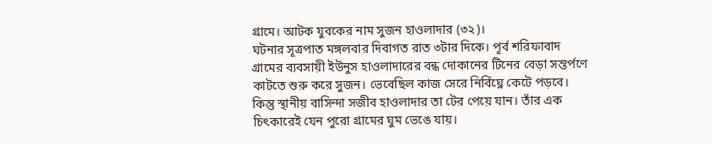গ্রামে। আটক যুবকের নাম সুজন হাওলাদার (৩২)।
ঘটনার সূত্রপাত মঙ্গলবার দিবাগত রাত ৩টার দিকে। পূর্ব শরিফাবাদ গ্রামের ব্যবসায়ী ইউনুস হাওলাদারের বন্ধ দোকানের টিনের বেড়া সন্তর্পণে কাটতে শুরু করে সুজন। ভেবেছিল কাজ সেরে নির্বিঘ্নে কেটে পড়বে। কিন্তু স্থানীয় বাসিন্দা সজীব হাওলাদার তা টের পেয়ে যান। তাঁর এক চিৎকারেই যেন পুরো গ্রামের ঘুম ভেঙে যায়।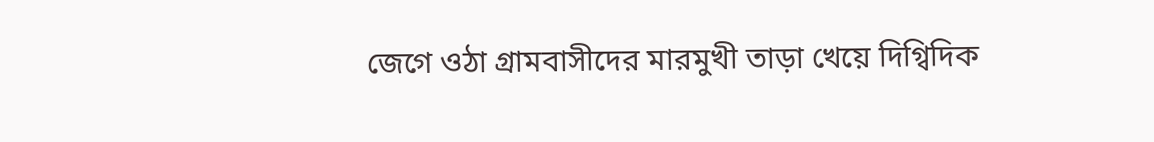জেগে ওঠা গ্রামবাসীদের মারমুখী তাড়া খেয়ে দিগ্বিদিক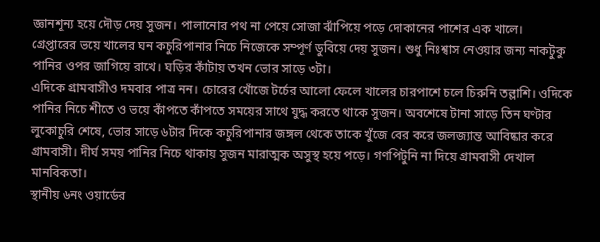জ্ঞানশূন্য হয়ে দৌড় দেয় সুজন। পালানোর পথ না পেয়ে সোজা ঝাঁপিয়ে পড়ে দোকানের পাশের এক খালে।
গ্রেপ্তারের ভয়ে খালের ঘন কচুরিপানার নিচে নিজেকে সম্পূর্ণ ডুবিয়ে দেয় সুজন। শুধু নিঃশ্বাস নেওয়ার জন্য নাকটুকু পানির ওপর জাগিয়ে রাখে। ঘড়ির কাঁটায় তখন ভোর সাড়ে ৩টা।
এদিকে গ্রামবাসীও দমবার পাত্র নন। চোরের খোঁজে টর্চের আলো ফেলে খালের চারপাশে চলে চিরুনি তল্লাশি। ওদিকে পানির নিচে শীতে ও ভয়ে কাঁপতে কাঁপতে সময়ের সাথে যুদ্ধ করতে থাকে সুজন। অবশেষে টানা সাড়ে তিন ঘণ্টার লুকোচুরি শেষে, ভোর সাড়ে ৬টার দিকে কচুরিপানার জঙ্গল থেকে তাকে খুঁজে বের করে জলজ্যান্ত আবিষ্কার করে গ্রামবাসী। দীর্ঘ সময় পানির নিচে থাকায় সুজন মারাত্মক অসুস্থ হয়ে পড়ে। গণপিটুনি না দিয়ে গ্রামবাসী দেখাল মানবিকতা।
স্থানীয় ৬নং ওয়ার্ডের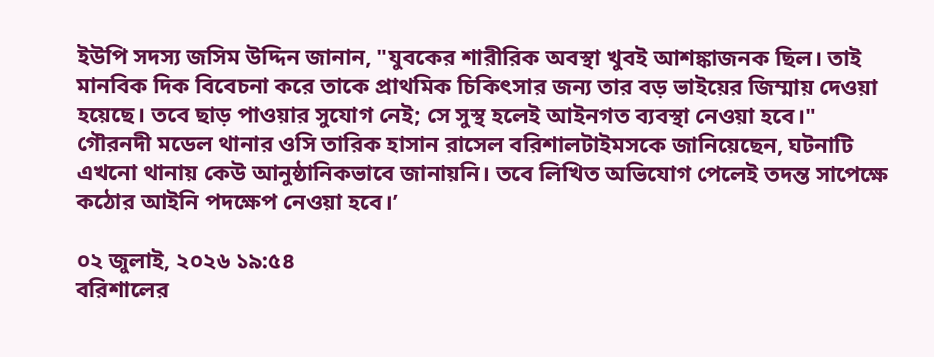ইউপি সদস্য জসিম উদ্দিন জানান, "যুবকের শারীরিক অবস্থা খুবই আশঙ্কাজনক ছিল। তাই মানবিক দিক বিবেচনা করে তাকে প্রাথমিক চিকিৎসার জন্য তার বড় ভাইয়ের জিম্মায় দেওয়া হয়েছে। তবে ছাড় পাওয়ার সুযোগ নেই; সে সুস্থ হলেই আইনগত ব্যবস্থা নেওয়া হবে।"
গৌরনদী মডেল থানার ওসি তারিক হাসান রাসেল বরিশালটাইমসকে জানিয়েছেন, ঘটনাটি এখনো থানায় কেউ আনুষ্ঠানিকভাবে জানায়নি। তবে লিখিত অভিযোগ পেলেই তদন্ত সাপেক্ষে কঠোর আইনি পদক্ষেপ নেওয়া হবে।’

০২ জুলাই, ২০২৬ ১৯:৫৪
বরিশালের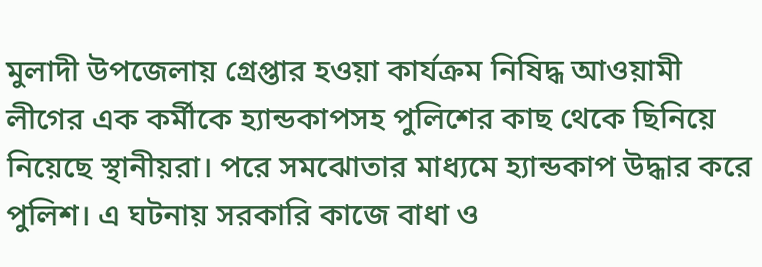মুলাদী উপজেলায় গ্রেপ্তার হওয়া কার্যক্রম নিষিদ্ধ আওয়ামী লীগের এক কর্মীকে হ্যান্ডকাপসহ পুলিশের কাছ থেকে ছিনিয়ে নিয়েছে স্থানীয়রা। পরে সমঝোতার মাধ্যমে হ্যান্ডকাপ উদ্ধার করে পুলিশ। এ ঘটনায় সরকারি কাজে বাধা ও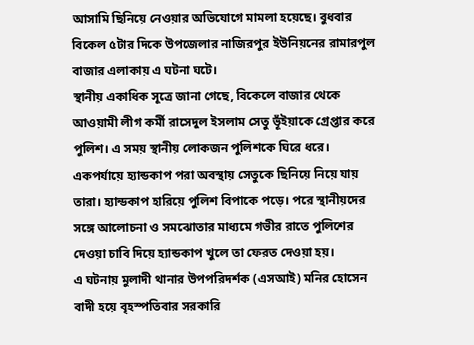আসামি ছিনিয়ে নেওয়ার অভিযোগে মামলা হয়েছে। বুধবার বিকেল ৫টার দিকে উপজেলার নাজিরপুর ইউনিয়নের রামারপুল বাজার এলাকায় এ ঘটনা ঘটে।
স্থানীয় একাধিক সূত্রে জানা গেছে, বিকেলে বাজার থেকে আওয়ামী লীগ কর্মী রাসেদুল ইসলাম সেতু ভূঁইয়াকে গ্রেপ্তার করে পুলিশ। এ সময় স্থানীয় লোকজন পুলিশকে ঘিরে ধরে। একপর্যায়ে হ্যান্ডকাপ পরা অবস্থায় সেতুকে ছিনিয়ে নিয়ে যায় তারা। হ্যান্ডকাপ হারিয়ে পুলিশ বিপাকে পড়ে। পরে স্থানীয়দের সঙ্গে আলোচনা ও সমঝোতার মাধ্যমে গভীর রাতে পুলিশের দেওয়া চাবি দিয়ে হ্যান্ডকাপ খুলে তা ফেরত দেওয়া হয়।
এ ঘটনায় মুলাদী থানার উপপরিদর্শক (এসআই) মনির হোসেন বাদী হয়ে বৃহস্পতিবার সরকারি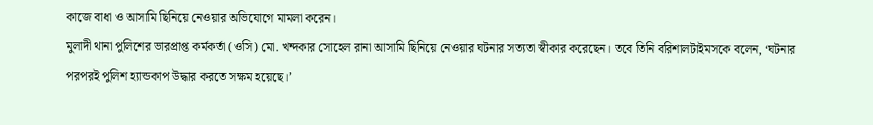কাজে বাধা ও আসামি ছিনিয়ে নেওয়ার অভিযোগে মামলা করেন।
মুলাদী থানা পুলিশের ভারপ্রাপ্ত কর্মকর্তা (ওসি) মো. খন্দকার সোহেল রানা আসামি ছিনিয়ে নেওয়ার ঘটনার সত্যতা স্বীকার করেছেন। তবে তিনি বরিশালটাইমসকে বলেন, ‘ঘটনার পরপরই পুলিশ হ্যান্ডকাপ উদ্ধার করতে সক্ষম হয়েছে।’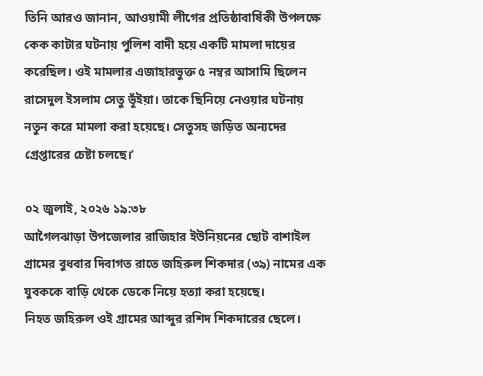তিনি আরও জানান, আওয়ামী লীগের প্রতিষ্ঠাবার্ষিকী উপলক্ষে কেক কাটার ঘটনায় পুলিশ বাদী হয়ে একটি মামলা দায়ের করেছিল। ওই মামলার এজাহারভুক্ত ৫ নম্বর আসামি ছিলেন রাসেদুল ইসলাম সেতু ভূঁইয়া। তাকে ছিনিয়ে নেওয়ার ঘটনায় নতুন করে মামলা করা হয়েছে। সেতুসহ জড়িত অন্যদের গ্রেপ্তারের চেষ্টা চলছে।’

০২ জুলাই, ২০২৬ ১৯:৩৮
আগৈলঝাড়া উপজেলার রাজিহার ইউনিয়নের ছোট বাশাইল গ্রামের বুধবার দিবাগত রাতে জহিরুল শিকদার (৩৯) নামের এক যুবককে বাড়ি থেকে ডেকে নিয়ে হত্যা করা হয়েছে।
নিহত জহিরুল ওই গ্রামের আব্দুর রশিদ শিকদারের ছেলে।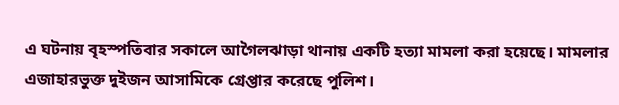এ ঘটনায় বৃহস্পতিবার সকালে আগৈলঝাড়া থানায় একটি হত্যা মামলা করা হয়েছে। মামলার এজাহারভুক্ত দুইজন আসামিকে গ্রেপ্তার করেছে পুলিশ।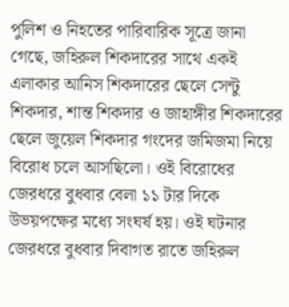পুলিশ ও নিহতের পারিবারিক সূত্রে জানা গেছে, জহিরুল শিকদারের সাথে একই এলাকার আনিস শিকদারের ছেলে সেন্টু শিকদার, শান্ত শিকদার ও জাহাঙ্গীর শিকদারের ছেলে জুয়েল শিকদার গংদের জমিজমা নিয়ে বিরোধ চলে আসছিলো। ওই বিরোধের জেরধরে বুধবার বেলা ১১ টার দিকে উভয়পক্ষের মধ্যে সংঘর্ষ হয়। ওই ঘটনার জেরধরে বুধবার দিবাগত রাতে জহিরুল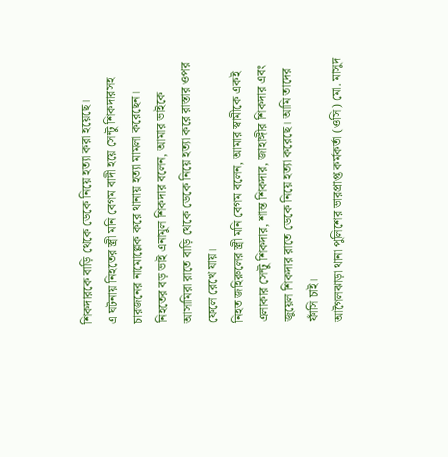শিকদারকে বাড়ি থেকে ডেকে নিয়ে হত্যা করা হয়েছে।
এ ঘটনায় নিহতের স্ত্রী মনি বেগম বাদী হয়ে সেন্টু শিকদারসহ চারজনের নামোল্লেক করে থানায় হত্যা মামলা করেছেন।
নিহতের বড় ভাই এনামুল শিকদার বলেন, আমার ভাইকে আসামিরা রাতে বাড়ি থেকে ডেকে নিয়ে হত্যা করে রাস্তার ওপর ফেলে রেখে যায়।
নিহত জহিরুলের স্ত্রী মনি বেগম বলেন, আমার স্বামীকে একই এলাকার সেন্টু শিকদার, শান্ত শিকদার, জাহাঙ্গীর শিকদার এবং জুয়েল শিকদার রাতে ডেকে নিয়ে হত্যা করেছে। আমি তাদের ফাঁসি চাই।
আগৈলঝাড়া থানা পুলিশের ভারপ্রাপ্ত কর্মকর্তা (ওসি) মো. মাসুদ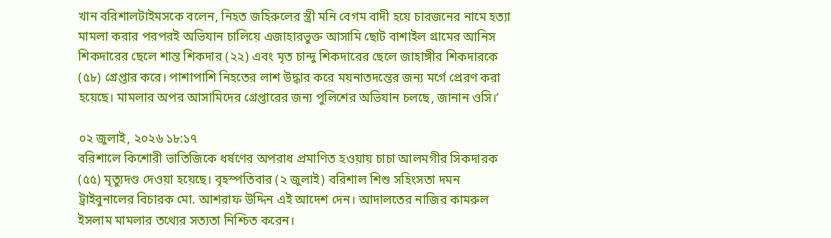খান বরিশালটাইমসকে বলেন, নিহত জহিরুলের স্ত্রী মনি বেগম বাদী হয়ে চারজনের নামে হত্যা মামলা করার পরপরই অভিযান চালিয়ে এজাহারভুক্ত আসামি ছোট বাশাইল গ্রামের আনিস শিকদারের ছেলে শান্ত শিকদার (২২) এবং মৃত চান্দু শিকদারের ছেলে জাহাঙ্গীর শিকদারকে (৫৮) গ্রেপ্তার করে। পাশাপাশি নিহতের লাশ উদ্ধার করে ময়নাতদন্তের জন্য মর্গে প্রেরণ করা হয়েছে। মামলার অপর আসামিদের গ্রেপ্তারের জন্য পুলিশের অভিযান চলছে, জানান ওসি।’

০২ জুলাই, ২০২৬ ১৮:১৭
বরিশালে কিশোরী ভাতিজিকে ধর্ষণের অপরাধ প্রমাণিত হওয়ায় চাচা আলমগীর সিকদারক (৫৫) মৃত্যুদণ্ড দেওয়া হয়েছে। বৃহস্পতিবার (২ জুলাই) বরিশাল শিশু সহিংসতা দমন ট্রাইবুনালের বিচারক মো. আশরাফ উদ্দিন এই আদেশ দেন। আদালতের নাজির কামরুল ইসলাম মামলার তথ্যের সত্যতা নিশ্চিত করেন।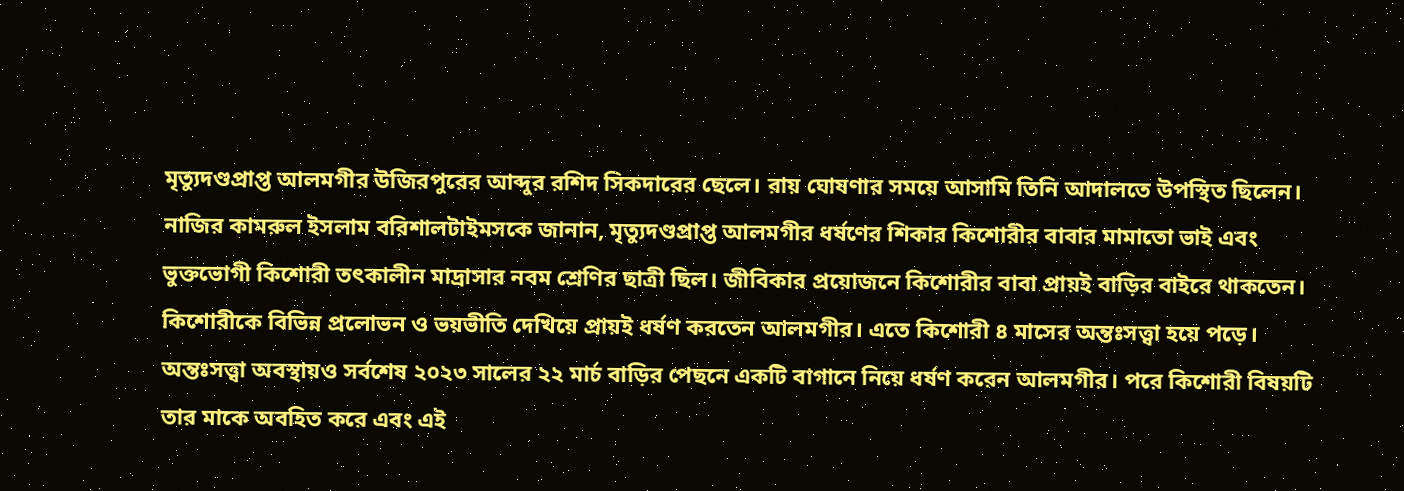মৃত্যুদণ্ডপ্রাপ্ত আলমগীর উজিরপুরের আব্দুর রশিদ সিকদারের ছেলে। রায় ঘোষণার সময়ে আসামি তিনি আদালতে উপস্থিত ছিলেন।
নাজির কামরুল ইসলাম বরিশালটাইমসকে জানান, মৃত্যুদণ্ডপ্রাপ্ত আলমগীর ধর্ষণের শিকার কিশোরীর বাবার মামাতো ভাই এবং ভুক্তভোগী কিশোরী তৎকালীন মাদ্রাসার নবম শ্রেণির ছাত্রী ছিল। জীবিকার প্রয়োজনে কিশোরীর বাবা প্রায়ই বাড়ির বাইরে থাকতেন। কিশোরীকে বিভিন্ন প্রলোভন ও ভয়ভীতি দেখিয়ে প্রায়ই ধর্ষণ করতেন আলমগীর। এতে কিশোরী ৪ মাসের অন্তঃসত্ত্বা হয়ে পড়ে।
অন্তঃসত্ত্বা অবস্থায়ও সর্বশেষ ২০২৩ সালের ২২ মার্চ বাড়ির পেছনে একটি বাগানে নিয়ে ধর্ষণ করেন আলমগীর। পরে কিশোরী বিষয়টি তার মাকে অবহিত করে এবং এই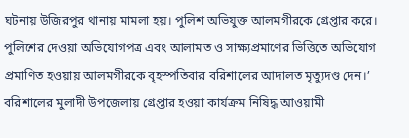ঘটনায় উজিরপুর থানায় মামলা হয়। পুলিশ অভিযুক্ত আলমগীরকে গ্রেপ্তার করে। পুলিশের দেওয়া অভিযোগপত্র এবং আলামত ও সাক্ষ্যপ্রমাণের ভিত্তিতে অভিযোগ প্রমাণিত হওয়ায় আলমগীরকে বৃহস্পতিবার বরিশালের আদালত মৃত্যুদণ্ড দেন।’
বরিশালের মুলাদী উপজেলায় গ্রেপ্তার হওয়া কার্যক্রম নিষিদ্ধ আওয়ামী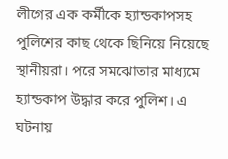লীগের এক কর্মীকে হ্যান্ডকাপসহ পুলিশের কাছ থেকে ছিনিয়ে নিয়েছে স্থানীয়রা। পরে সমঝোতার মাধ্যমে হ্যান্ডকাপ উদ্ধার করে পুলিশ। এ ঘটনায়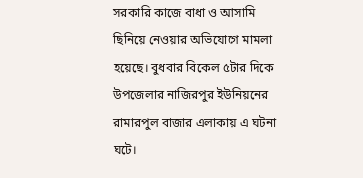সরকারি কাজে বাধা ও আসামি ছিনিয়ে নেওয়ার অভিযোগে মামলা হয়েছে। বুধবার বিকেল ৫টার দিকে উপজেলার নাজিরপুর ইউনিয়নের রামারপুল বাজার এলাকায় এ ঘটনা ঘটে।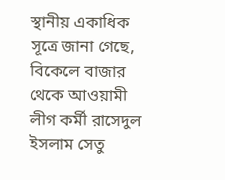স্থানীয় একাধিক সূত্রে জানা গেছে, বিকেলে বাজার থেকে আওয়ামী লীগ কর্মী রাসেদুল ইসলাম সেতু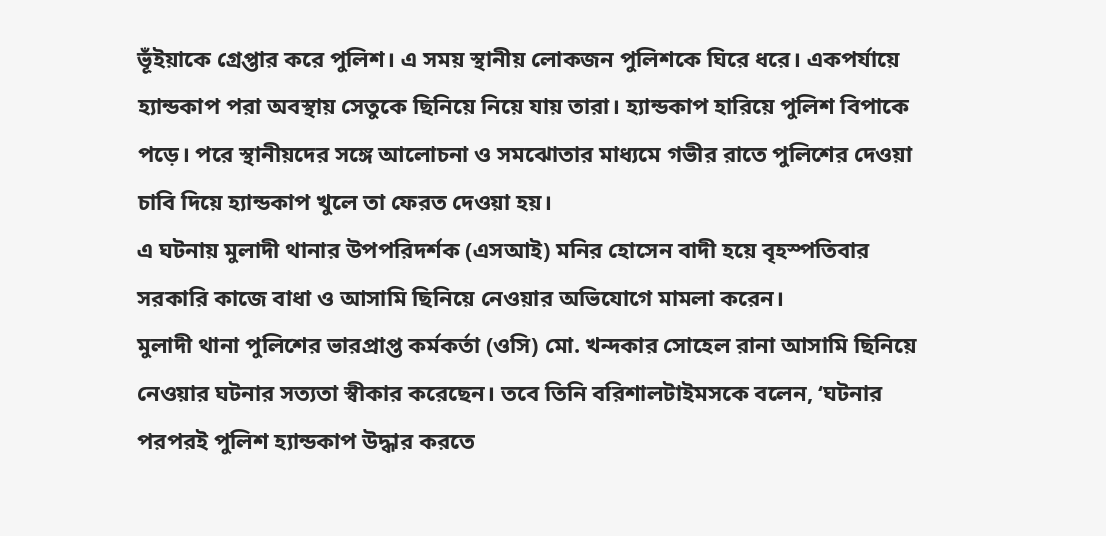ভূঁইয়াকে গ্রেপ্তার করে পুলিশ। এ সময় স্থানীয় লোকজন পুলিশকে ঘিরে ধরে। একপর্যায়ে হ্যান্ডকাপ পরা অবস্থায় সেতুকে ছিনিয়ে নিয়ে যায় তারা। হ্যান্ডকাপ হারিয়ে পুলিশ বিপাকে পড়ে। পরে স্থানীয়দের সঙ্গে আলোচনা ও সমঝোতার মাধ্যমে গভীর রাতে পুলিশের দেওয়া চাবি দিয়ে হ্যান্ডকাপ খুলে তা ফেরত দেওয়া হয়।
এ ঘটনায় মুলাদী থানার উপপরিদর্শক (এসআই) মনির হোসেন বাদী হয়ে বৃহস্পতিবার সরকারি কাজে বাধা ও আসামি ছিনিয়ে নেওয়ার অভিযোগে মামলা করেন।
মুলাদী থানা পুলিশের ভারপ্রাপ্ত কর্মকর্তা (ওসি) মো. খন্দকার সোহেল রানা আসামি ছিনিয়ে নেওয়ার ঘটনার সত্যতা স্বীকার করেছেন। তবে তিনি বরিশালটাইমসকে বলেন, ‘ঘটনার পরপরই পুলিশ হ্যান্ডকাপ উদ্ধার করতে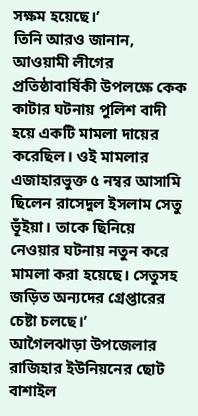সক্ষম হয়েছে।’
তিনি আরও জানান, আওয়ামী লীগের প্রতিষ্ঠাবার্ষিকী উপলক্ষে কেক কাটার ঘটনায় পুলিশ বাদী হয়ে একটি মামলা দায়ের করেছিল। ওই মামলার এজাহারভুক্ত ৫ নম্বর আসামি ছিলেন রাসেদুল ইসলাম সেতু ভূঁইয়া। তাকে ছিনিয়ে নেওয়ার ঘটনায় নতুন করে মামলা করা হয়েছে। সেতুসহ জড়িত অন্যদের গ্রেপ্তারের চেষ্টা চলছে।’
আগৈলঝাড়া উপজেলার রাজিহার ইউনিয়নের ছোট বাশাইল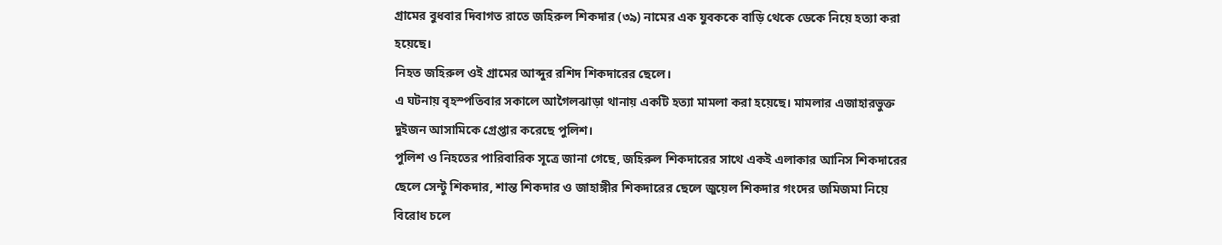গ্রামের বুধবার দিবাগত রাতে জহিরুল শিকদার (৩৯) নামের এক যুবককে বাড়ি থেকে ডেকে নিয়ে হত্যা করা হয়েছে।
নিহত জহিরুল ওই গ্রামের আব্দুর রশিদ শিকদারের ছেলে।
এ ঘটনায় বৃহস্পতিবার সকালে আগৈলঝাড়া থানায় একটি হত্যা মামলা করা হয়েছে। মামলার এজাহারভুক্ত দুইজন আসামিকে গ্রেপ্তার করেছে পুলিশ।
পুলিশ ও নিহতের পারিবারিক সূত্রে জানা গেছে, জহিরুল শিকদারের সাথে একই এলাকার আনিস শিকদারের ছেলে সেন্টু শিকদার, শান্ত শিকদার ও জাহাঙ্গীর শিকদারের ছেলে জুয়েল শিকদার গংদের জমিজমা নিয়ে বিরোধ চলে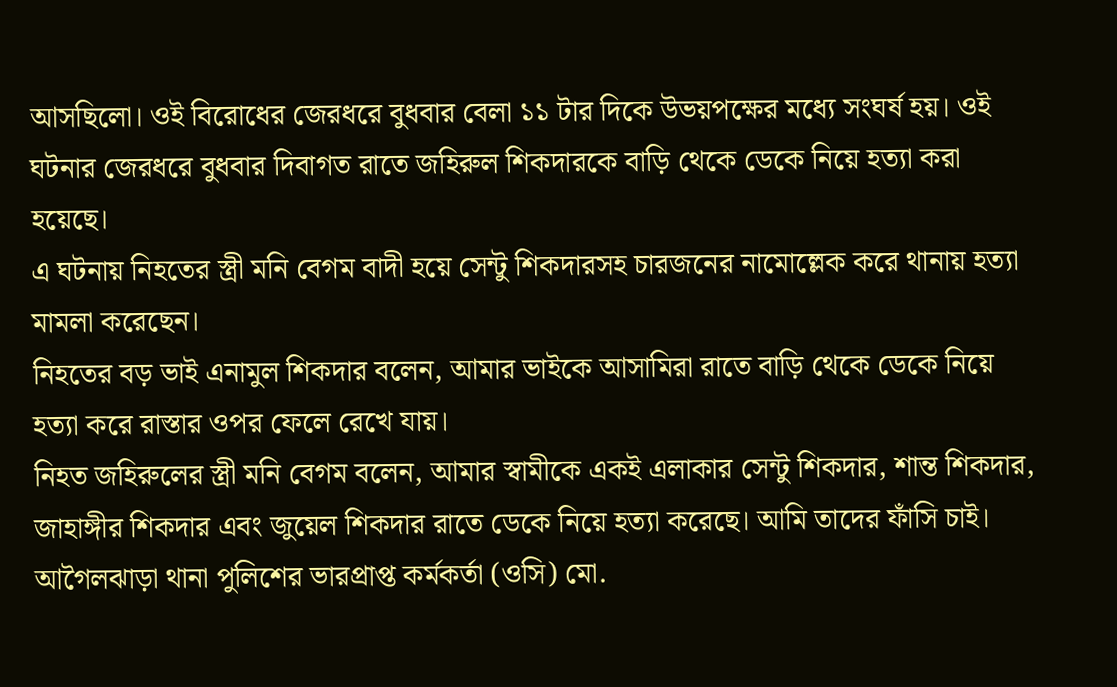আসছিলো। ওই বিরোধের জেরধরে বুধবার বেলা ১১ টার দিকে উভয়পক্ষের মধ্যে সংঘর্ষ হয়। ওই ঘটনার জেরধরে বুধবার দিবাগত রাতে জহিরুল শিকদারকে বাড়ি থেকে ডেকে নিয়ে হত্যা করা হয়েছে।
এ ঘটনায় নিহতের স্ত্রী মনি বেগম বাদী হয়ে সেন্টু শিকদারসহ চারজনের নামোল্লেক করে থানায় হত্যা মামলা করেছেন।
নিহতের বড় ভাই এনামুল শিকদার বলেন, আমার ভাইকে আসামিরা রাতে বাড়ি থেকে ডেকে নিয়ে হত্যা করে রাস্তার ওপর ফেলে রেখে যায়।
নিহত জহিরুলের স্ত্রী মনি বেগম বলেন, আমার স্বামীকে একই এলাকার সেন্টু শিকদার, শান্ত শিকদার, জাহাঙ্গীর শিকদার এবং জুয়েল শিকদার রাতে ডেকে নিয়ে হত্যা করেছে। আমি তাদের ফাঁসি চাই।
আগৈলঝাড়া থানা পুলিশের ভারপ্রাপ্ত কর্মকর্তা (ওসি) মো.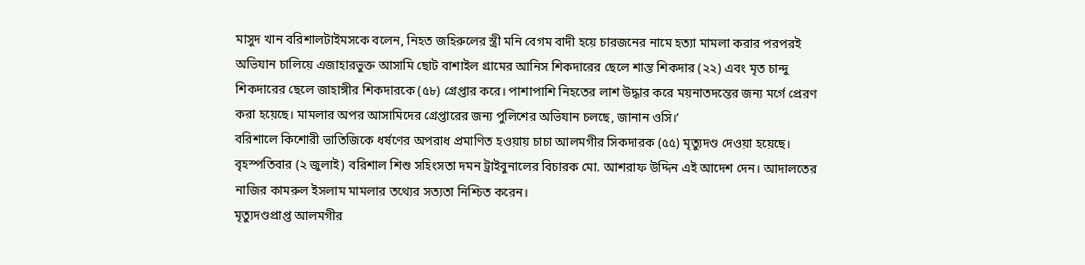মাসুদ খান বরিশালটাইমসকে বলেন, নিহত জহিরুলের স্ত্রী মনি বেগম বাদী হয়ে চারজনের নামে হত্যা মামলা করার পরপরই অভিযান চালিয়ে এজাহারভুক্ত আসামি ছোট বাশাইল গ্রামের আনিস শিকদারের ছেলে শান্ত শিকদার (২২) এবং মৃত চান্দু শিকদারের ছেলে জাহাঙ্গীর শিকদারকে (৫৮) গ্রেপ্তার করে। পাশাপাশি নিহতের লাশ উদ্ধার করে ময়নাতদন্তের জন্য মর্গে প্রেরণ করা হয়েছে। মামলার অপর আসামিদের গ্রেপ্তারের জন্য পুলিশের অভিযান চলছে, জানান ওসি।’
বরিশালে কিশোরী ভাতিজিকে ধর্ষণের অপরাধ প্রমাণিত হওয়ায় চাচা আলমগীর সিকদারক (৫৫) মৃত্যুদণ্ড দেওয়া হয়েছে। বৃহস্পতিবার (২ জুলাই) বরিশাল শিশু সহিংসতা দমন ট্রাইবুনালের বিচারক মো. আশরাফ উদ্দিন এই আদেশ দেন। আদালতের নাজির কামরুল ইসলাম মামলার তথ্যের সত্যতা নিশ্চিত করেন।
মৃত্যুদণ্ডপ্রাপ্ত আলমগীর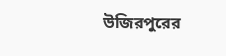উজিরপুরের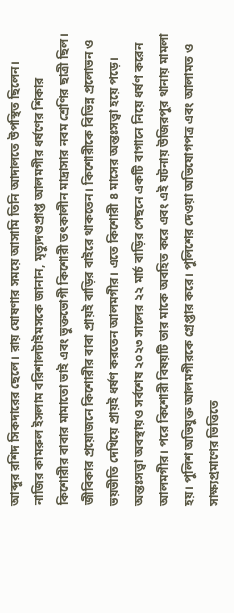আব্দুর রশিদ সিকদারের ছেলে। রায় ঘোষণার সময়ে আসামি তিনি আদালতে উপস্থিত ছিলেন।
নাজির কামরুল ইসলাম বরিশালটাইমসকে জানান, মৃত্যুদণ্ডপ্রাপ্ত আলমগীর ধর্ষণের শিকার কিশোরীর বাবার মামাতো ভাই এবং ভুক্তভোগী কিশোরী তৎকালীন মাদ্রাসার নবম শ্রেণির ছাত্রী ছিল। জীবিকার প্রয়োজনে কিশোরীর বাবা প্রায়ই বাড়ির বাইরে থাকতেন। কিশোরীকে বিভিন্ন প্রলোভন ও ভয়ভীতি দেখিয়ে প্রায়ই ধর্ষণ করতেন আলমগীর। এতে কিশোরী ৪ মাসের অন্তঃসত্ত্বা হয়ে পড়ে।
অন্তঃসত্ত্বা অবস্থায়ও সর্বশেষ ২০২৩ সালের ২২ মার্চ বাড়ির পেছনে একটি বাগানে নিয়ে ধর্ষণ করেন আলমগীর। পরে কিশোরী বিষয়টি তার মাকে অবহিত করে এবং এই ঘটনায় উজিরপুর থানায় মামলা হয়। পুলিশ অভিযুক্ত আলমগীরকে গ্রেপ্তার করে। পুলিশের দেওয়া অভিযোগপত্র এবং আলামত ও সাক্ষ্যপ্রমাণের ভিত্তিতে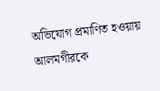অভিযোগ প্রমাণিত হওয়ায় আলমগীরকে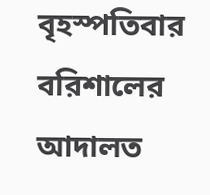বৃহস্পতিবার বরিশালের আদালত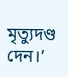মৃত্যুদণ্ড দেন।’